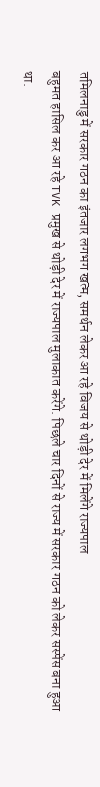तमिलनाडु में सरकार गठन का इंतजार लगभग खत्म, समर्थन लेकर आ रहे विजय से थोड़ी देर में मिलेंगे राज्यपाल
बहुमत हासिल कर आ रहे TVK प्रमुख से थोड़ी देर में राज्यपाल मुलाकात करेंगे. पिछले चार दिनों से राज्य में सरकार गठन को लेकर सस्पेंस बना हुआ था.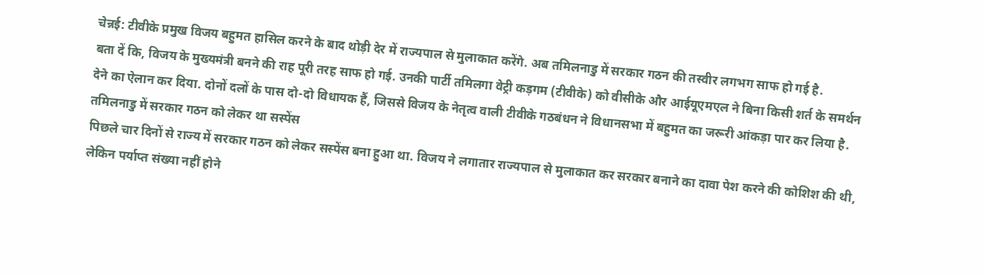चेन्नई: टीवीके प्रमुख विजय बहुमत हासिल करने के बाद थोड़ी देर में राज्यपाल से मुलाकात करेंगे. अब तमिलनाडु में सरकार गठन की तस्वीर लगभग साफ हो गई है.
बता दें कि, विजय के मुख्यमंत्री बनने की राह पूरी तरह साफ हो गई. उनकी पार्टी तमिलगा वेट्री कड़गम (टीवीके) को वीसीके और आईयूएमएल ने बिना किसी शर्त के समर्थन देने का ऐलान कर दिया. दोनों दलों के पास दो-दो विधायक हैं, जिससे विजय के नेतृत्व वाली टीवीके गठबंधन ने विधानसभा में बहुमत का जरूरी आंकड़ा पार कर लिया है.
तमिलनाडु में सरकार गठन को लेकर था सस्पेंस
पिछले चार दिनों से राज्य में सरकार गठन को लेकर सस्पेंस बना हुआ था. विजय ने लगातार राज्यपाल से मुलाकात कर सरकार बनाने का दावा पेश करने की कोशिश की थी, लेकिन पर्याप्त संख्या नहीं होने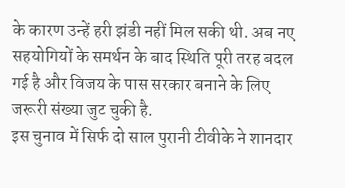के कारण उन्हें हरी झंडी नहीं मिल सकी थी. अब नए सहयोगियों के समर्थन के बाद स्थिति पूरी तरह बदल गई है और विजय के पास सरकार बनाने के लिए जरूरी संख्या जुट चुकी है.
इस चुनाव में सिर्फ दो साल पुरानी टीवीके ने शानदार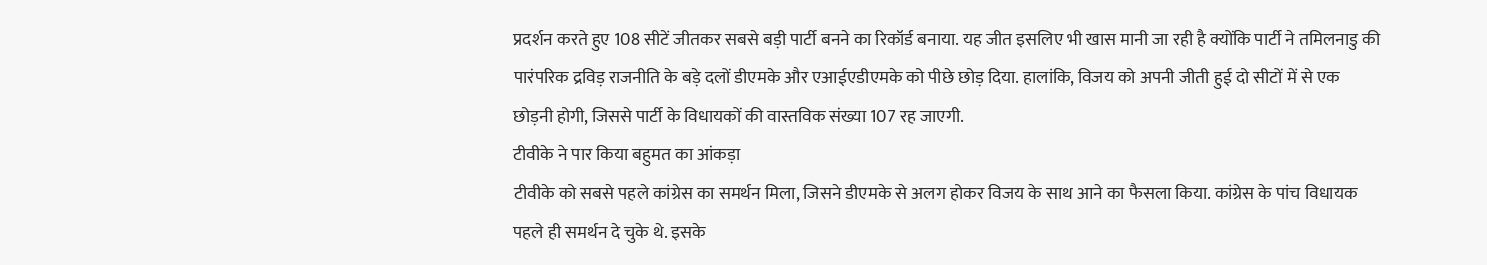प्रदर्शन करते हुए 108 सीटें जीतकर सबसे बड़ी पार्टी बनने का रिकॉर्ड बनाया. यह जीत इसलिए भी खास मानी जा रही है क्योंकि पार्टी ने तमिलनाडु की पारंपरिक द्रविड़ राजनीति के बड़े दलों डीएमके और एआईएडीएमके को पीछे छोड़ दिया. हालांकि, विजय को अपनी जीती हुई दो सीटों में से एक छोड़नी होगी, जिससे पार्टी के विधायकों की वास्तविक संख्या 107 रह जाएगी.
टीवीके ने पार किया बहुमत का आंकड़ा
टीवीके को सबसे पहले कांग्रेस का समर्थन मिला, जिसने डीएमके से अलग होकर विजय के साथ आने का फैसला किया. कांग्रेस के पांच विधायक पहले ही समर्थन दे चुके थे. इसके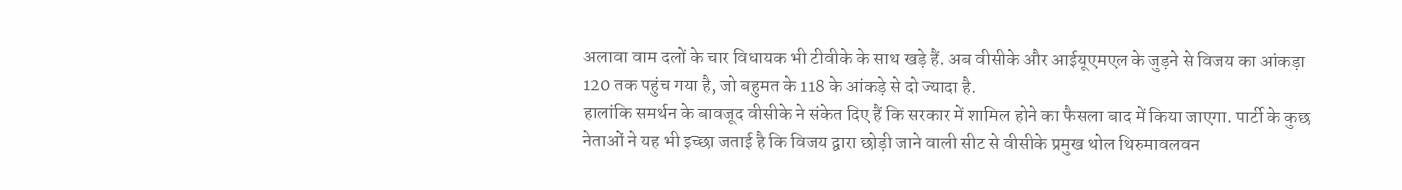अलावा वाम दलों के चार विधायक भी टीवीके के साथ खड़े हैं. अब वीसीके और आईयूएमएल के जुड़ने से विजय का आंकड़ा 120 तक पहुंच गया है, जो बहुमत के 118 के आंकड़े से दो ज्यादा है.
हालांकि समर्थन के बावजूद वीसीके ने संकेत दिए हैं कि सरकार में शामिल होने का फैसला बाद में किया जाएगा. पार्टी के कुछ नेताओं ने यह भी इच्छा जताई है कि विजय द्वारा छोड़ी जाने वाली सीट से वीसीके प्रमुख थोल थिरुमावलवन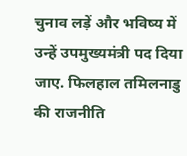चुनाव लड़ें और भविष्य में उन्हें उपमुख्यमंत्री पद दिया जाए. फिलहाल तमिलनाडु की राजनीति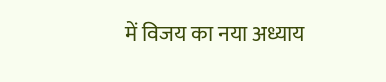में विजय का नया अध्याय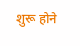शुरू होने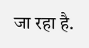जा रहा है.